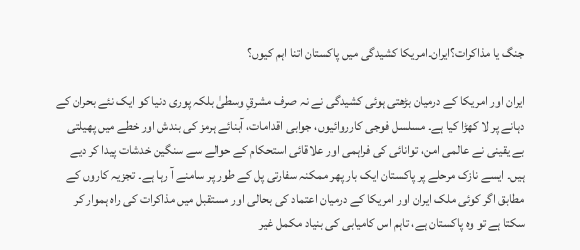جنگ یا مذاکرات؟ایران۔امریکا کشیدگی میں پاکستان اتنا اہم کیوں؟

ایران اور امریکا کے درمیان بڑھتی ہوئی کشیدگی نے نہ صرف مشرقِ وسطیٰ بلکہ پوری دنیا کو ایک نئے بحران کے دہانے پر لا کھڑا کیا ہے۔ مسلسل فوجی کارروائیوں، جوابی اقدامات، آبنائے ہرمز کی بندش اور خطے میں پھیلتی بے یقینی نے عالمی امن، توانائی کی فراہمی اور علاقائی استحکام کے حوالے سے سنگین خدشات پیدا کر دیے ہیں۔ ایسے نازک مرحلے پر پاکستان ایک بار پھر ممکنہ سفارتی پل کے طور پر سامنے آ رہا ہے۔ تجزیہ کاروں کے مطابق اگر کوئی ملک ایران اور امریکا کے درمیان اعتماد کی بحالی اور مستقبل میں مذاکرات کی راہ ہموار کر سکتا ہے تو وہ پاکستان ہے، تاہم اس کامیابی کی بنیاد مکمل غیر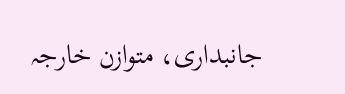جانبداری، متوازن خارجہ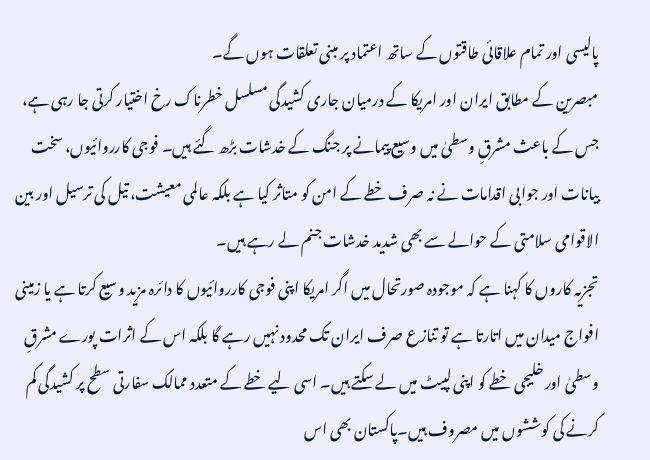پالیسی اور تمام علاقائی طاقتوں کے ساتھ اعتماد پر مبنی تعلقات ہوں گے۔
مبصرین کے مطابق ایران اور امریکا کے درمیان جاری کشیدگی مسلسل خطرناک رخ اختیار کرتی جا رہی ہے، جس کے باعث مشرقِ وسطیٰ میں وسیع پیمانے پر جنگ کے خدشات بڑھ گئے ہیں۔ فوجی کارروائیوں، سخت بیانات اور جوابی اقدامات نے نہ صرف خطے کے امن کو متاثر کیا ہے بلکہ عالمی معیشت، تیل کی ترسیل اور بین الاقوامی سلامتی کے حوالے سے بھی شدید خدشات جنم لے رہے ہیں۔
تجزیہ کاروں کا کہنا ہے کہ موجودہ صورتحال میں اگر امریکا اپنی فوجی کارروائیوں کا دائرہ مزید وسیع کرتا ہے یا زمینی افواج میدان میں اتارتا ہے تو تنازع صرف ایران تک محدود نہیں رہے گا بلکہ اس کے اثرات پورے مشرقِ وسطیٰ اور خلیجی خطے کو اپنی لپیٹ میں لے سکتے ہیں۔ اسی لیے خطے کے متعدد ممالک سفارتی سطح پر کشیدگی کم کرنے کی کوششوں میں مصروف ہیں۔پاکستان بھی اس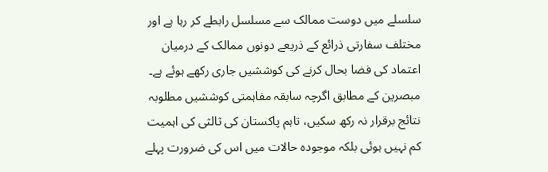سلسلے میں دوست ممالک سے مسلسل رابطے کر رہا ہے اور مختلف سفارتی ذرائع کے ذریعے دونوں ممالک کے درمیان اعتماد کی فضا بحال کرنے کی کوششیں جاری رکھے ہوئے ہے۔ مبصرین کے مطابق اگرچہ سابقہ مفاہمتی کوششیں مطلوبہ نتائج برقرار نہ رکھ سکیں، تاہم پاکستان کی ثالثی کی اہمیت کم نہیں ہوئی بلکہ موجودہ حالات میں اس کی ضرورت پہلے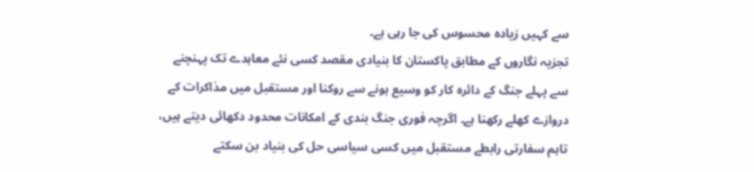سے کہیں زیادہ محسوس کی جا رہی ہے۔
تجزیہ نگاروں کے مطابق پاکستان کا بنیادی مقصد کسی نئے معاہدے تک پہنچنے سے پہلے جنگ کے دائرہ کار کو وسیع ہونے سے روکنا اور مستقبل میں مذاکرات کے دروازے کھلے رکھنا ہے۔ اگرچہ فوری جنگ بندی کے امکانات محدود دکھائی دیتے ہیں، تاہم سفارتی رابطے مستقبل میں کسی سیاسی حل کی بنیاد بن سکتے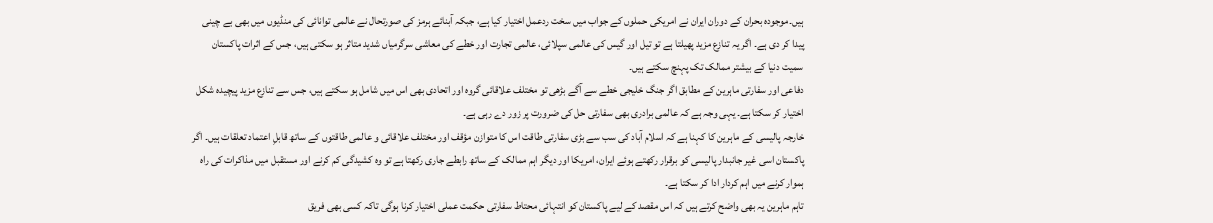ہیں۔موجودہ بحران کے دوران ایران نے امریکی حملوں کے جواب میں سخت ردعمل اختیار کیا ہے، جبکہ آبنائے ہرمز کی صورتحال نے عالمی توانائی کی منڈیوں میں بھی بے چینی پیدا کر دی ہے۔ اگر یہ تنازع مزید پھیلتا ہے تو تیل اور گیس کی عالمی سپلائی، عالمی تجارت اور خطے کی معاشی سرگرمیاں شدید متاثر ہو سکتی ہیں، جس کے اثرات پاکستان سمیت دنیا کے بیشتر ممالک تک پہنچ سکتے ہیں۔
دفاعی اور سفارتی ماہرین کے مطابق اگر جنگ خلیجی خطے سے آگے بڑھی تو مختلف علاقائی گروہ اور اتحادی بھی اس میں شامل ہو سکتے ہیں، جس سے تنازع مزید پیچیدہ شکل اختیار کر سکتا ہے۔ یہی وجہ ہے کہ عالمی برادری بھی سفارتی حل کی ضرورت پر زور دے رہی ہے۔
خارجہ پالیسی کے ماہرین کا کہنا ہے کہ اسلام آباد کی سب سے بڑی سفارتی طاقت اس کا متوازن مؤقف اور مختلف علاقائی و عالمی طاقتوں کے ساتھ قابلِ اعتماد تعلقات ہیں۔ اگر پاکستان اسی غیر جانبدار پالیسی کو برقرار رکھتے ہوئے ایران، امریکا اور دیگر اہم ممالک کے ساتھ رابطے جاری رکھتا ہے تو وہ کشیدگی کم کرنے اور مستقبل میں مذاکرات کی راہ ہموار کرنے میں اہم کردار ادا کر سکتا ہے۔
تاہم ماہرین یہ بھی واضح کرتے ہیں کہ اس مقصد کے لیے پاکستان کو انتہائی محتاط سفارتی حکمت عملی اختیار کرنا ہوگی تاکہ کسی بھی فریق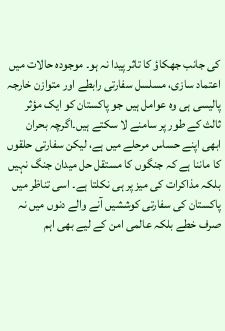کی جانب جھکاؤ کا تاثر پیدا نہ ہو۔ موجودہ حالات میں اعتماد سازی، مسلسل سفارتی رابطے اور متوازن خارجہ پالیسی ہی وہ عوامل ہیں جو پاکستان کو ایک مؤثر ثالث کے طور پر سامنے لا سکتے ہیں۔اگرچہ بحران ابھی اپنے حساس مرحلے میں ہے، لیکن سفارتی حلقوں کا ماننا ہے کہ جنگوں کا مستقل حل میدان جنگ نہیں بلکہ مذاکرات کی میز پر ہی نکلتا ہے۔ اسی تناظر میں پاکستان کی سفارتی کوششیں آنے والے دنوں میں نہ صرف خطے بلکہ عالمی امن کے لیے بھی اہم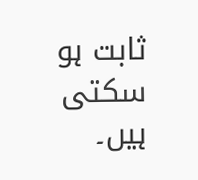ثابت ہو سکتی ہیں۔